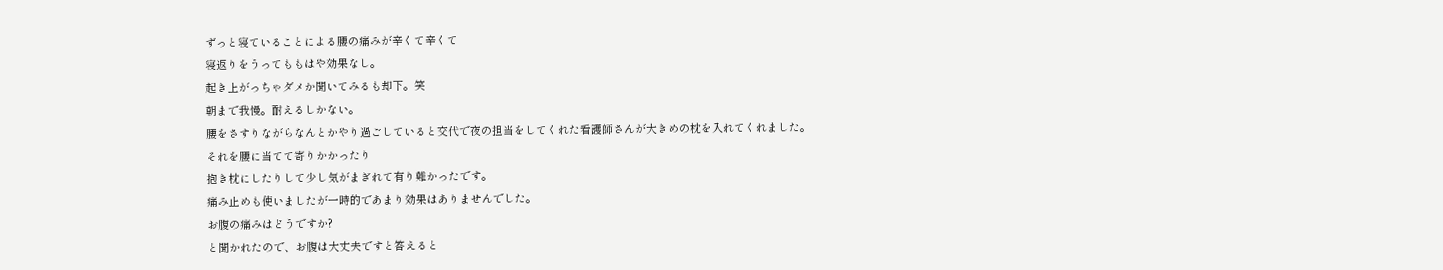ずっと寝ていることによる腰の痛みが辛くて辛くて
寝返りをうってももはや効果なし。
起き上がっちゃダメか聞いてみるも却下。笑
朝まで我慢。耐えるしかない。
腰をさすりながらなんとかやり過ごしていると交代で夜の担当をしてくれた看護師さんが大きめの枕を入れてくれました。
それを腰に当てて寄りかかったり
抱き枕にしたりして少し気がまぎれて有り難かったです。
痛み止めも使いましたが一時的であまり効果はありませんでした。
お腹の痛みはどうですか?
と聞かれたので、お腹は大丈夫ですと答えると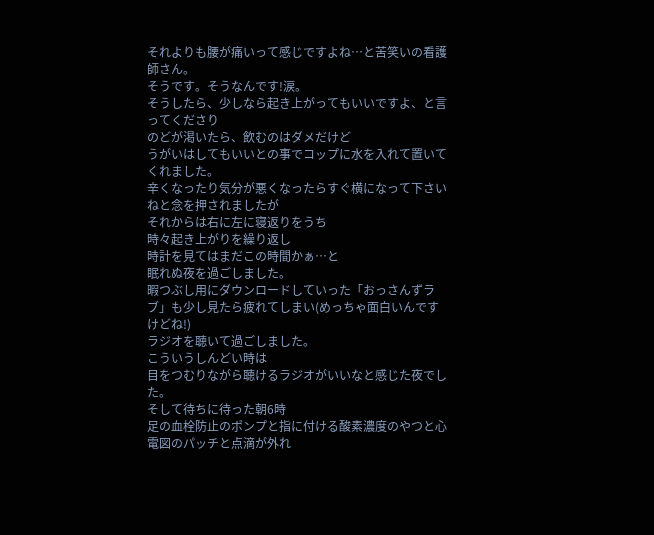それよりも腰が痛いって感じですよね…と苦笑いの看護師さん。
そうです。そうなんです!涙。
そうしたら、少しなら起き上がってもいいですよ、と言ってくださり
のどが渇いたら、飲むのはダメだけど
うがいはしてもいいとの事でコップに水を入れて置いてくれました。
辛くなったり気分が悪くなったらすぐ横になって下さいねと念を押されましたが
それからは右に左に寝返りをうち
時々起き上がりを繰り返し
時計を見てはまだこの時間かぁ…と
眠れぬ夜を過ごしました。
暇つぶし用にダウンロードしていった「おっさんずラブ」も少し見たら疲れてしまい(めっちゃ面白いんですけどね!)
ラジオを聴いて過ごしました。
こういうしんどい時は
目をつむりながら聴けるラジオがいいなと感じた夜でした。
そして待ちに待った朝6時
足の血栓防止のポンプと指に付ける酸素濃度のやつと心電図のパッチと点滴が外れ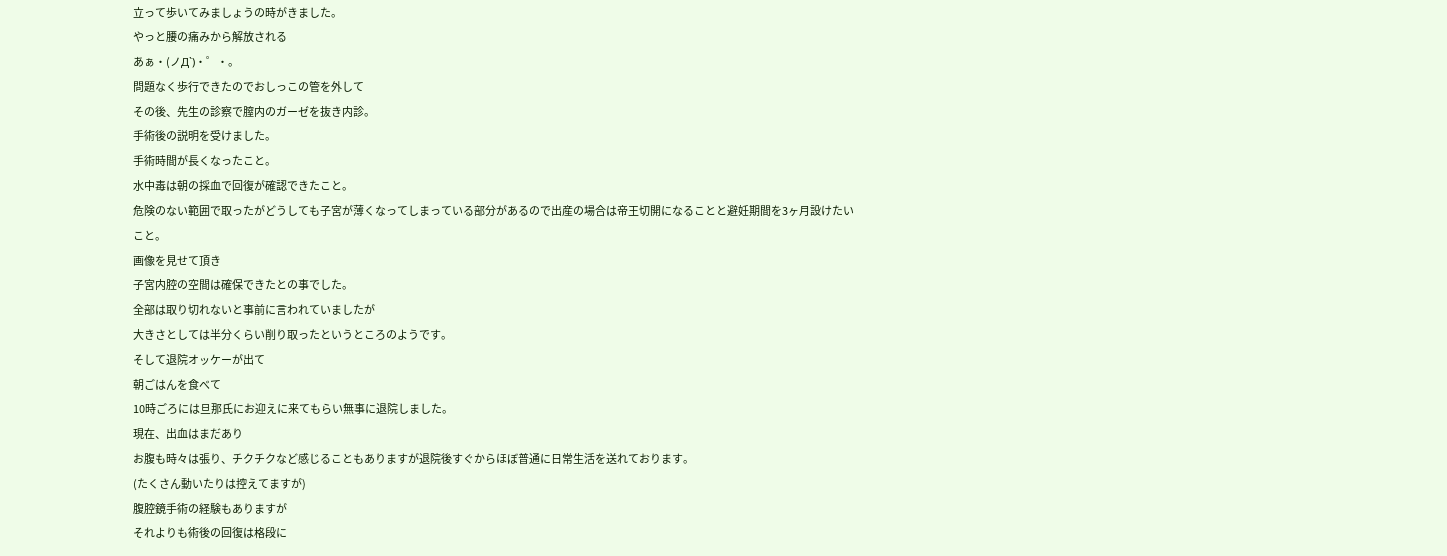立って歩いてみましょうの時がきました。
やっと腰の痛みから解放される
あぁ・(ノД`)・゜・。
問題なく歩行できたのでおしっこの管を外して
その後、先生の診察で膣内のガーゼを抜き内診。
手術後の説明を受けました。
手術時間が長くなったこと。
水中毒は朝の採血で回復が確認できたこと。
危険のない範囲で取ったがどうしても子宮が薄くなってしまっている部分があるので出産の場合は帝王切開になることと避妊期間を3ヶ月設けたいこと。
画像を見せて頂き
子宮内腔の空間は確保できたとの事でした。
全部は取り切れないと事前に言われていましたが
大きさとしては半分くらい削り取ったというところのようです。
そして退院オッケーが出て
朝ごはんを食べて
10時ごろには旦那氏にお迎えに来てもらい無事に退院しました。
現在、出血はまだあり
お腹も時々は張り、チクチクなど感じることもありますが退院後すぐからほぼ普通に日常生活を送れております。
(たくさん動いたりは控えてますが)
腹腔鏡手術の経験もありますが
それよりも術後の回復は格段に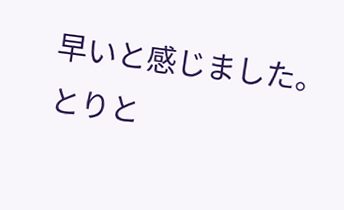早いと感じました。
とりと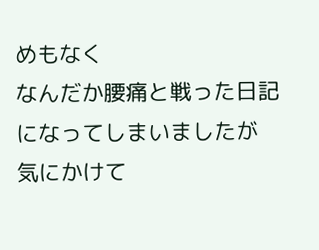めもなく
なんだか腰痛と戦った日記になってしまいましたが
気にかけて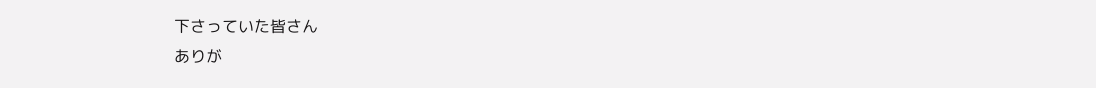下さっていた皆さん
ありが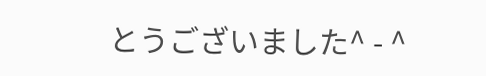とうございました^ - ^